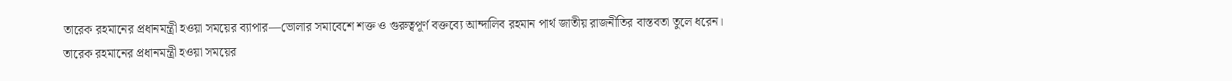তারেক রহমানের প্রধানমন্ত্রী হওয়া সময়ের ব্যাপার—ভোলার সমাবেশে শক্ত ও গুরুত্বপূর্ণ বক্তব্যে আন্দালিব রহমান পার্থ জাতীয় রাজনীতির বাস্তবতা তুলে ধরেন।
তারেক রহমানের প্রধানমন্ত্রী হওয়া সময়ের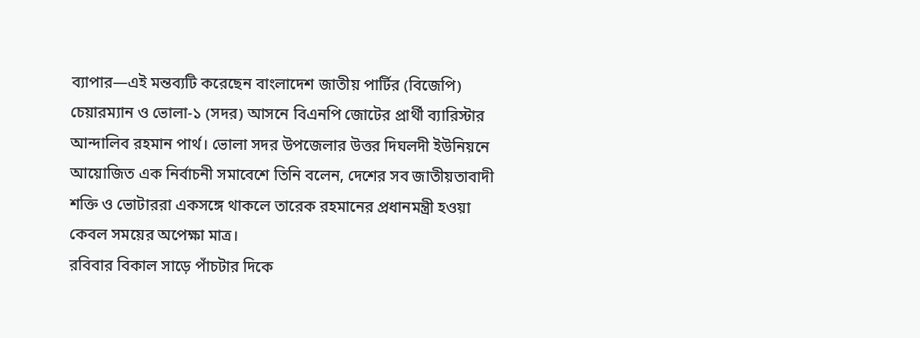ব্যাপার—এই মন্তব্যটি করেছেন বাংলাদেশ জাতীয় পার্টির (বিজেপি) চেয়ারম্যান ও ভোলা-১ (সদর) আসনে বিএনপি জোটের প্রার্থী ব্যারিস্টার আন্দালিব রহমান পার্থ। ভোলা সদর উপজেলার উত্তর দিঘলদী ইউনিয়নে আয়োজিত এক নির্বাচনী সমাবেশে তিনি বলেন, দেশের সব জাতীয়তাবাদী শক্তি ও ভোটাররা একসঙ্গে থাকলে তারেক রহমানের প্রধানমন্ত্রী হওয়া কেবল সময়ের অপেক্ষা মাত্র।
রবিবার বিকাল সাড়ে পাঁচটার দিকে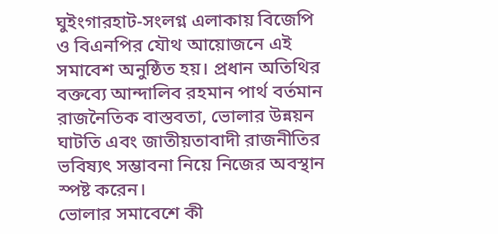ঘুইংগারহাট-সংলগ্ন এলাকায় বিজেপি ও বিএনপির যৌথ আয়োজনে এই সমাবেশ অনুষ্ঠিত হয়। প্রধান অতিথির বক্তব্যে আন্দালিব রহমান পার্থ বর্তমান রাজনৈতিক বাস্তবতা, ভোলার উন্নয়ন ঘাটতি এবং জাতীয়তাবাদী রাজনীতির ভবিষ্যৎ সম্ভাবনা নিয়ে নিজের অবস্থান স্পষ্ট করেন।
ভোলার সমাবেশে কী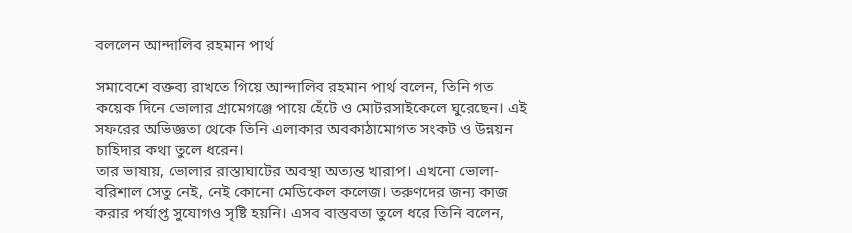বললেন আন্দালিব রহমান পার্থ

সমাবেশে বক্তব্য রাখতে গিয়ে আন্দালিব রহমান পার্থ বলেন, তিনি গত কয়েক দিনে ভোলার গ্রামেগঞ্জে পায়ে হেঁটে ও মোটরসাইকেলে ঘুরেছেন। এই সফরের অভিজ্ঞতা থেকে তিনি এলাকার অবকাঠামোগত সংকট ও উন্নয়ন চাহিদার কথা তুলে ধরেন।
তার ভাষায়, ভোলার রাস্তাঘাটের অবস্থা অত্যন্ত খারাপ। এখনো ভোলা-বরিশাল সেতু নেই, নেই কোনো মেডিকেল কলেজ। তরুণদের জন্য কাজ করার পর্যাপ্ত সুযোগও সৃষ্টি হয়নি। এসব বাস্তবতা তুলে ধরে তিনি বলেন,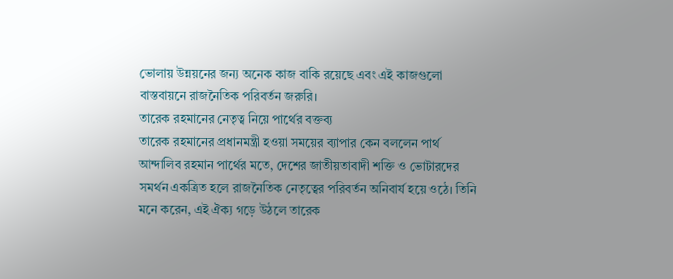ভোলায় উন্নয়নের জন্য অনেক কাজ বাকি রয়েছে এবং এই কাজগুলো বাস্তবায়নে রাজনৈতিক পরিবর্তন জরুরি।
তারেক রহমানের নেতৃত্ব নিয়ে পার্থের বক্তব্য
তারেক রহমানের প্রধানমন্ত্রী হওয়া সময়ের ব্যাপার কেন বললেন পার্থ
আন্দালিব রহমান পার্থের মতে, দেশের জাতীয়তাবাদী শক্তি ও ভোটারদের সমর্থন একত্রিত হলে রাজনৈতিক নেতৃত্বের পরিবর্তন অনিবার্য হয়ে ওঠে। তিনি মনে করেন, এই ঐক্য গড়ে উঠলে তারেক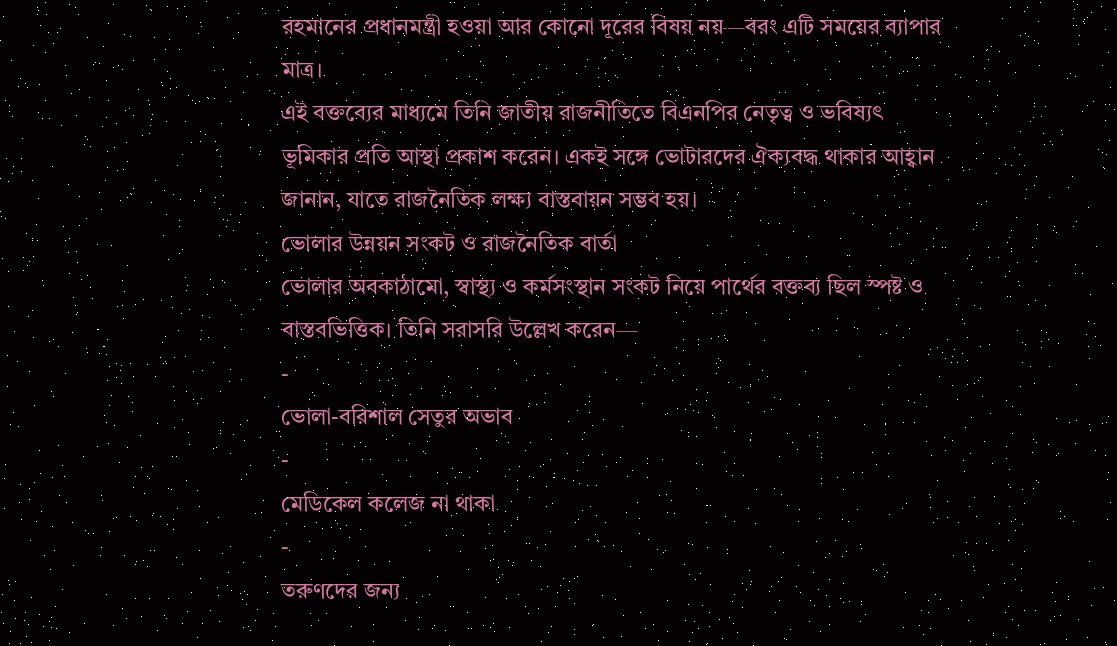রহমানের প্রধানমন্ত্রী হওয়া আর কোনো দূরের বিষয় নয়—বরং এটি সময়ের ব্যাপার মাত্র।
এই বক্তব্যের মাধ্যমে তিনি জাতীয় রাজনীতিতে বিএনপির নেতৃত্ব ও ভবিষ্যৎ ভূমিকার প্রতি আস্থা প্রকাশ করেন। একই সঙ্গে ভোটারদের ঐক্যবদ্ধ থাকার আহ্বান জানান, যাতে রাজনৈতিক লক্ষ্য বাস্তবায়ন সম্ভব হয়।
ভোলার উন্নয়ন সংকট ও রাজনৈতিক বার্তা
ভোলার অবকাঠামো, স্বাস্থ্য ও কর্মসংস্থান সংকট নিয়ে পার্থের বক্তব্য ছিল স্পষ্ট ও বাস্তবভিত্তিক। তিনি সরাসরি উল্লেখ করেন—
-
ভোলা-বরিশাল সেতুর অভাব
-
মেডিকেল কলেজ না থাকা
-
তরুণদের জন্য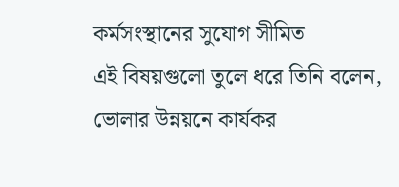কর্মসংস্থানের সুযোগ সীমিত
এই বিষয়গুলো তুলে ধরে তিনি বলেন, ভোলার উন্নয়নে কার্যকর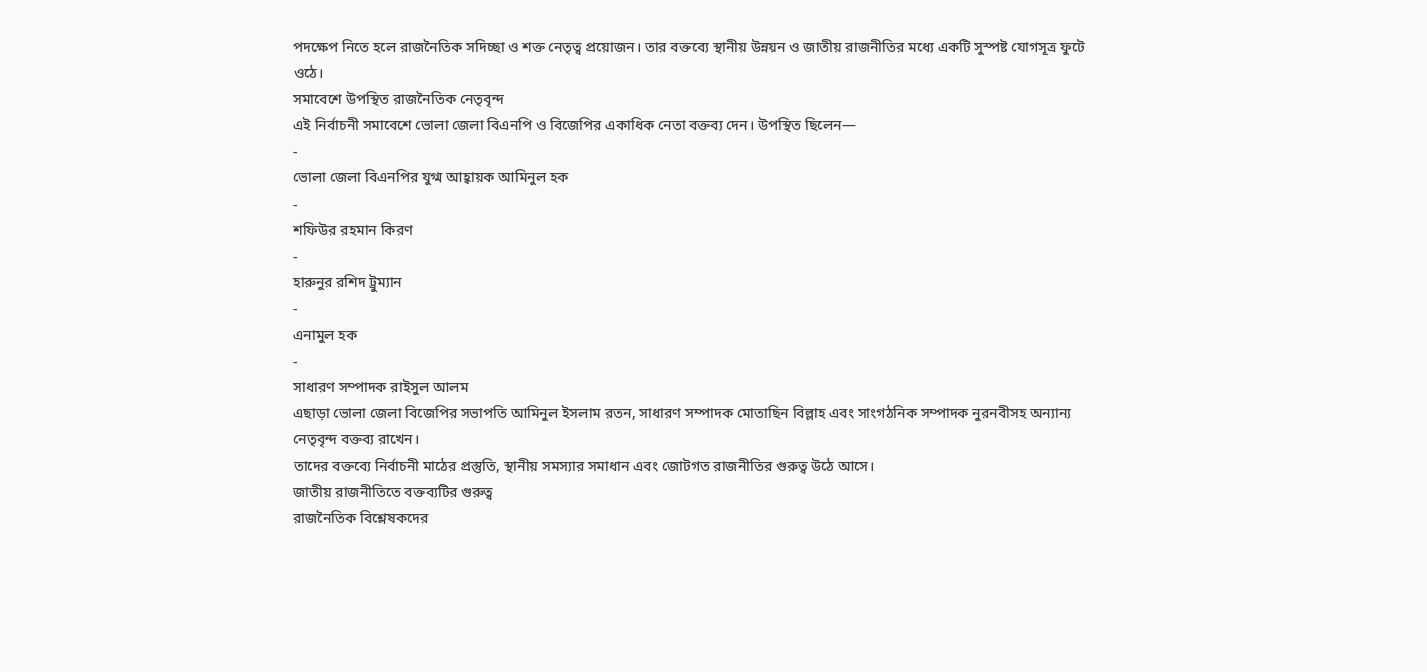পদক্ষেপ নিতে হলে রাজনৈতিক সদিচ্ছা ও শক্ত নেতৃত্ব প্রয়োজন। তার বক্তব্যে স্থানীয় উন্নয়ন ও জাতীয় রাজনীতির মধ্যে একটি সুস্পষ্ট যোগসূত্র ফুটে ওঠে।
সমাবেশে উপস্থিত রাজনৈতিক নেতৃবৃন্দ
এই নির্বাচনী সমাবেশে ভোলা জেলা বিএনপি ও বিজেপির একাধিক নেতা বক্তব্য দেন। উপস্থিত ছিলেন—
-
ভোলা জেলা বিএনপির যুগ্ম আহ্বায়ক আমিনুল হক
-
শফিউর রহমান কিরণ
-
হারুনুর রশিদ ট্রুম্যান
-
এনামুল হক
-
সাধারণ সম্পাদক রাইসুল আলম
এছাড়া ভোলা জেলা বিজেপির সভাপতি আমিনুল ইসলাম রতন, সাধারণ সম্পাদক মোতাছিন বিল্লাহ এবং সাংগঠনিক সম্পাদক নুরনবীসহ অন্যান্য নেতৃবৃন্দ বক্তব্য রাখেন।
তাদের বক্তব্যে নির্বাচনী মাঠের প্রস্তুতি, স্থানীয় সমস্যার সমাধান এবং জোটগত রাজনীতির গুরুত্ব উঠে আসে।
জাতীয় রাজনীতিতে বক্তব্যটির গুরুত্ব
রাজনৈতিক বিশ্লেষকদের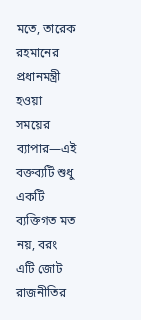মতে, তারেক রহমানের প্রধানমন্ত্রী হওয়া সময়ের ব্যাপার—এই বক্তব্যটি শুধু একটি ব্যক্তিগত মত নয়, বরং এটি জোট রাজনীতির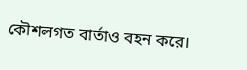কৌশলগত বার্তাও বহন করে।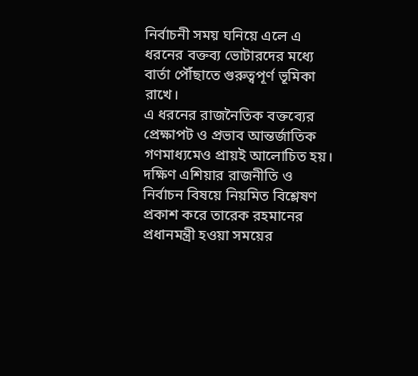নির্বাচনী সময় ঘনিয়ে এলে এ ধরনের বক্তব্য ভোটারদের মধ্যে বার্তা পৌঁছাতে গুরুত্বপূর্ণ ভূমিকা রাখে।
এ ধরনের রাজনৈতিক বক্তব্যের প্রেক্ষাপট ও প্রভাব আন্তর্জাতিক গণমাধ্যমেও প্রায়ই আলোচিত হয়। দক্ষিণ এশিয়ার রাজনীতি ও নির্বাচন বিষয়ে নিয়মিত বিশ্লেষণ প্রকাশ করে তারেক রহমানের প্রধানমন্ত্রী হওয়া সময়ের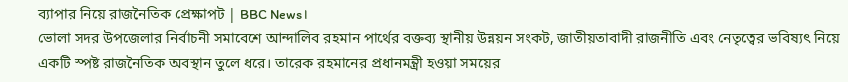ব্যাপার নিয়ে রাজনৈতিক প্রেক্ষাপট | BBC News।
ভোলা সদর উপজেলার নির্বাচনী সমাবেশে আন্দালিব রহমান পার্থের বক্তব্য স্থানীয় উন্নয়ন সংকট, জাতীয়তাবাদী রাজনীতি এবং নেতৃত্বের ভবিষ্যৎ নিয়ে একটি স্পষ্ট রাজনৈতিক অবস্থান তুলে ধরে। তারেক রহমানের প্রধানমন্ত্রী হওয়া সময়ের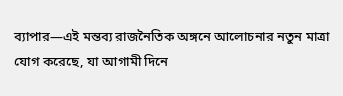ব্যাপার—এই মন্তব্য রাজনৈতিক অঙ্গনে আলোচনার নতুন মাত্রা যোগ করেছে, যা আগামী দিনে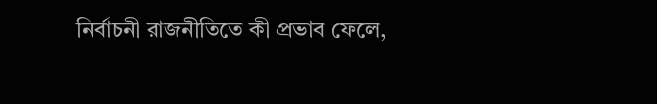নির্বাচনী রাজনীতিতে কী প্রভাব ফেলে,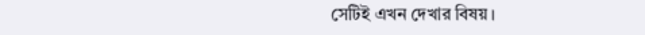সেটিই এখন দেখার বিষয়।